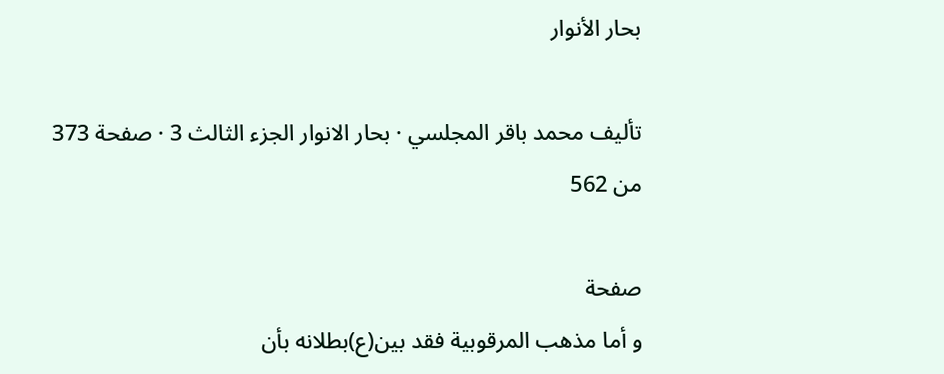بحار الأنوار

تأليف محمد باقر المجلسي · بحار الانوار الجزء الثالث 3 · صفحة 373 من 562

صفحة
و أما مذهب المرقوبية فقد بين(ع)بطلانه بأن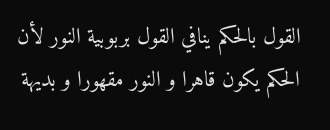القول بالحكم ينافي القول بربوبية النور لأن الحكم يكون قاهرا و النور مقهورا و بديهة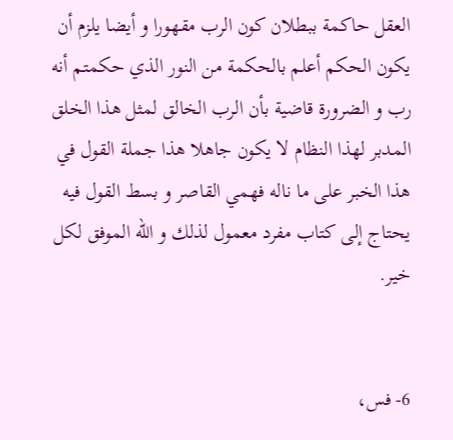العقل حاكمة ببطلان كون الرب مقهورا و أيضا يلزم أن يكون الحكم أعلم بالحكمة من النور الذي حكمتم أنه رب و الضرورة قاضية بأن الرب الخالق لمثل هذا الخلق المدبر لهذا النظام لا يكون جاهلا هذا جملة القول في هذا الخبر على ما ناله فهمي القاصر و بسط القول فيه يحتاج إلى كتاب مفرد معمول لذلك و الله الموفق لكل خير.


6- فس،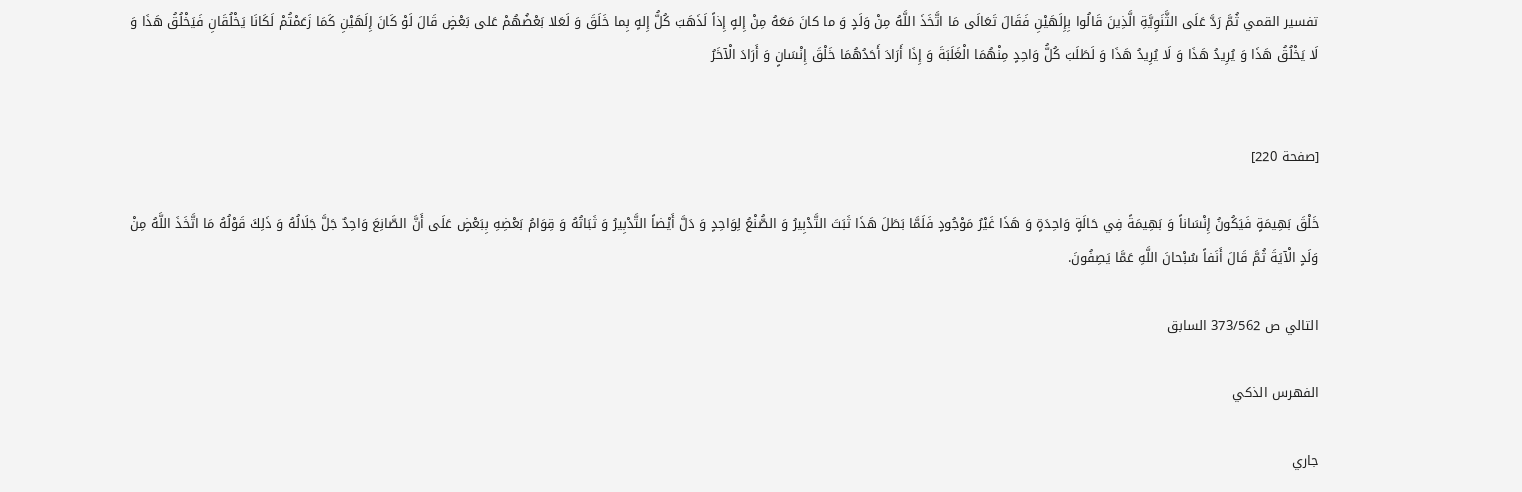تفسير القمي ثُمَّ رَدَّ عَلَى الثَّنَوِيَّةِ الَّذِينَ قَالُوا بِإِلَهَيْنِ فَقَالَ تَعَالَى مَا اتَّخَذَ اللَّهُ مِنْ وَلَدٍ وَ ما كانَ مَعَهُ مِنْ إِلهٍ إِذاً لَذَهَبَ كُلُّ إِلهٍ بِما خَلَقَ وَ لَعَلا بَعْضُهُمْ عَلى بَعْضٍ قَالَ لَوْ كَانَ إِلَهَيْنِ كَمَا زَعَمْتُمْ لَكَانَا يَخْلُقَانِ فَيَخْلُقُ هَذَا وَ لَا يَخْلُقُ هَذَا وَ يُرِيدُ هَذَا وَ لَا يُرِيدُ هَذَا وَ لَطَلَبَ كُلُّ وَاحِدٍ مِنْهُمَا الْغَلَبَةَ وَ إِذَا أَرَادَ أَحَدُهُمَا خَلْقَ إِنْسَانٍ وَ أَرَادَ الْآخَرُ


[صفحة 220]

خَلْقَ بَهِيمَةٍ فَيَكُونُ إِنْسَاناً وَ بَهِيمَةً فِي حَالَةٍ وَاحِدَةٍ وَ هَذَا غَيْرُ مَوْجُودٍ فَلَمَّا بَطَلَ هَذَا ثَبَتَ التَّدْبِيرُ وَ الصُّنْعُ لِوَاحِدٍ وَ دَلَّ أَيْضاً التَّدْبِيرُ وَ ثَبَاتُهُ وَ قِوَامُ بَعْضِهِ بِبَعْضٍ عَلَى أَنَّ الصَّانِعَ وَاحِدٌ جَلَّ جَلَالُهُ وَ ذَلِكَ قَوْلُهُ مَا اتَّخَذَ اللَّهُ مِنْ وَلَدٍ الْآيَةَ ثُمَّ قَالَ أَنَفاً سُبْحانَ اللَّهِ عَمَّا يَصِفُونَ.

التالي ص 373/562 السابق

الفهرس الذكي

جاري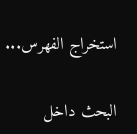استخراج الفهرس...

البحث داخل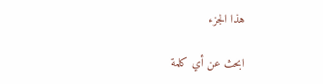هذا الجزء

ابحث عن أي كلمة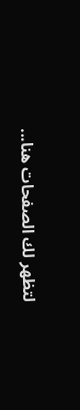لتظهر لك الصفحات هنا...